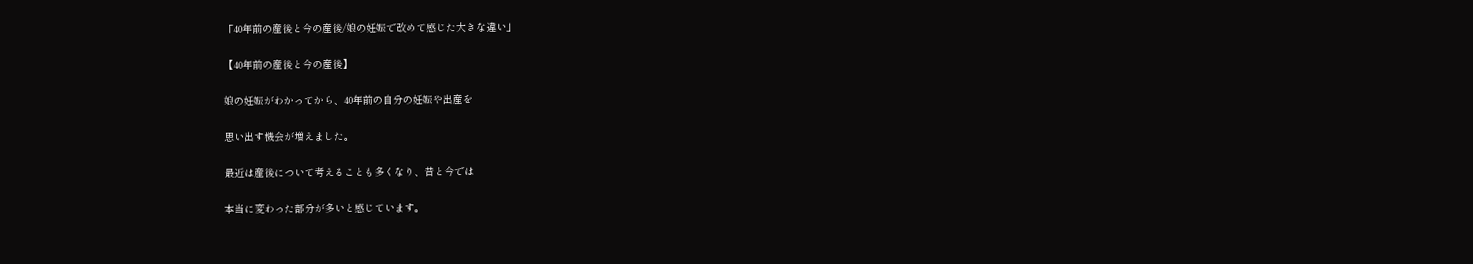「40年前の産後と今の産後/娘の妊娠で改めて感じた大きな違い」

【40年前の産後と今の産後】

娘の妊娠がわかってから、40年前の自分の妊娠や出産を

思い出す機会が増えました。

最近は産後について考えることも多くなり、昔と今では

本当に変わった部分が多いと感じています。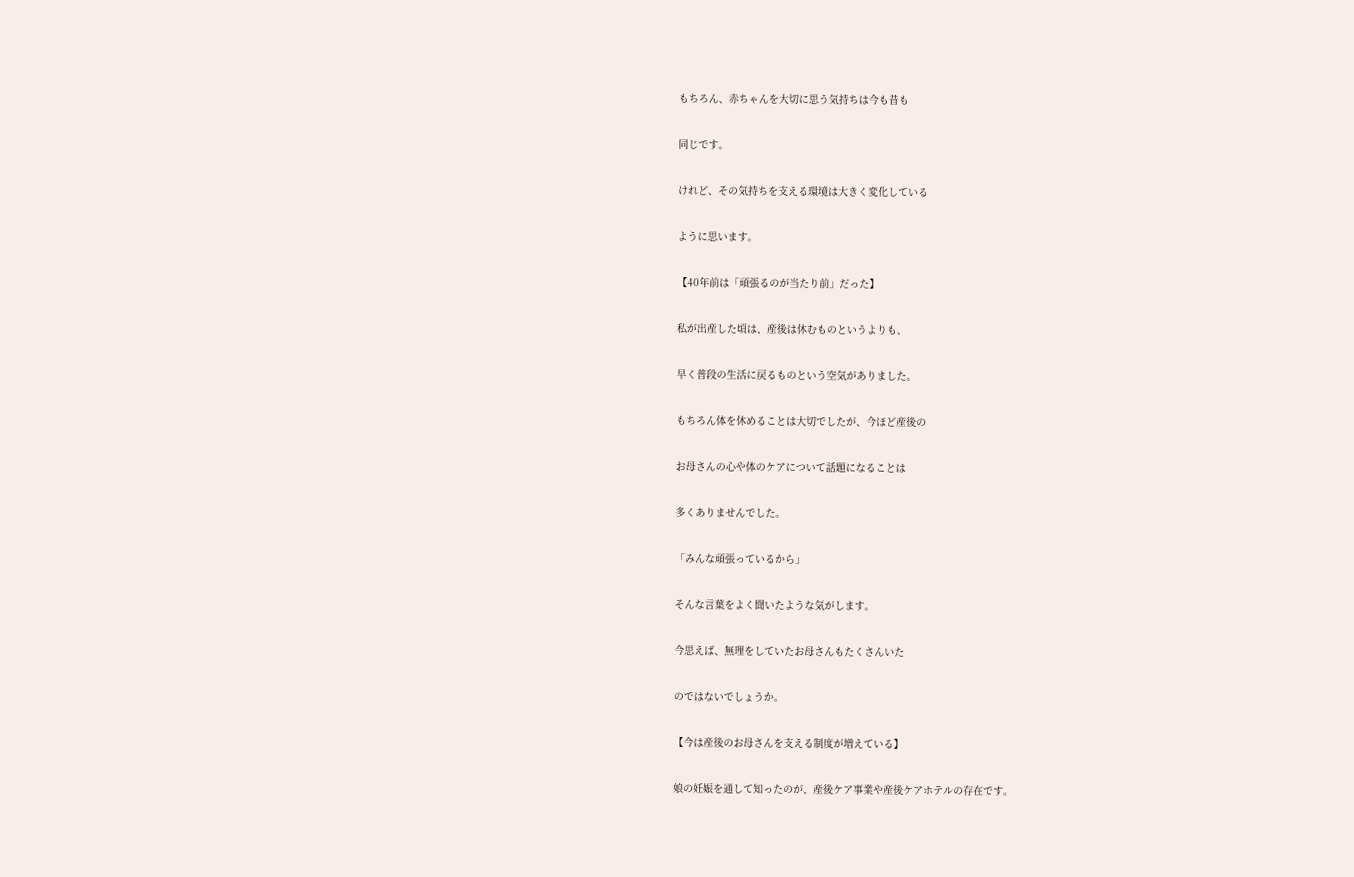もちろん、赤ちゃんを大切に思う気持ちは今も昔も

同じです。

けれど、その気持ちを支える環境は大きく変化している

ように思います。

【40年前は「頑張るのが当たり前」だった】

私が出産した頃は、産後は休むものというよりも、

早く普段の生活に戻るものという空気がありました。

もちろん体を休めることは大切でしたが、今ほど産後の

お母さんの心や体のケアについて話題になることは

多くありませんでした。

「みんな頑張っているから」

そんな言葉をよく聞いたような気がします。

今思えば、無理をしていたお母さんもたくさんいた

のではないでしょうか。

【今は産後のお母さんを支える制度が増えている】

娘の妊娠を通して知ったのが、産後ケア事業や産後ケアホテルの存在です。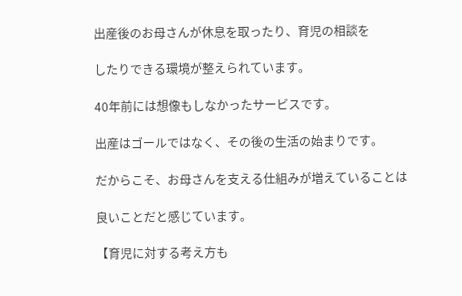出産後のお母さんが休息を取ったり、育児の相談を

したりできる環境が整えられています。

40年前には想像もしなかったサービスです。

出産はゴールではなく、その後の生活の始まりです。

だからこそ、お母さんを支える仕組みが増えていることは

良いことだと感じています。

【育児に対する考え方も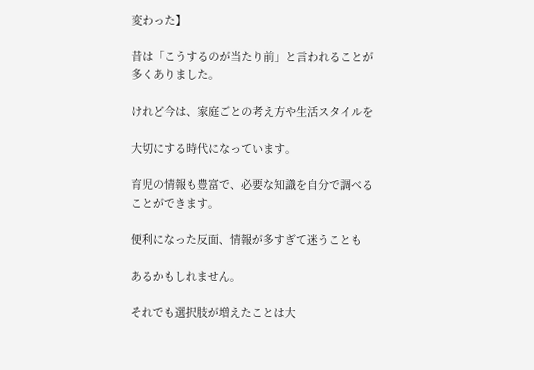変わった】

昔は「こうするのが当たり前」と言われることが多くありました。

けれど今は、家庭ごとの考え方や生活スタイルを

大切にする時代になっています。

育児の情報も豊富で、必要な知識を自分で調べることができます。

便利になった反面、情報が多すぎて迷うことも

あるかもしれません。

それでも選択肢が増えたことは大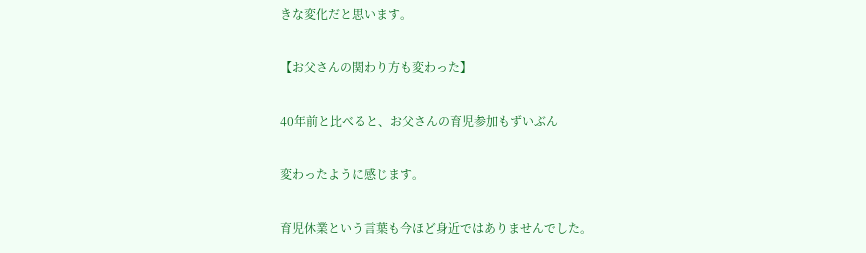きな変化だと思います。

【お父さんの関わり方も変わった】

40年前と比べると、お父さんの育児参加もずいぶん

変わったように感じます。

育児休業という言葉も今ほど身近ではありませんでした。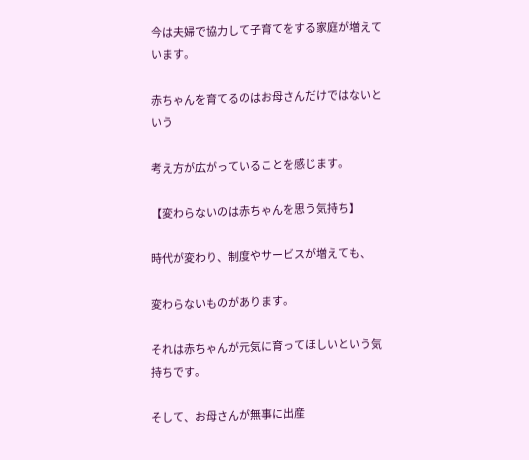今は夫婦で協力して子育てをする家庭が増えています。

赤ちゃんを育てるのはお母さんだけではないという

考え方が広がっていることを感じます。

【変わらないのは赤ちゃんを思う気持ち】

時代が変わり、制度やサービスが増えても、

変わらないものがあります。

それは赤ちゃんが元気に育ってほしいという気持ちです。

そして、お母さんが無事に出産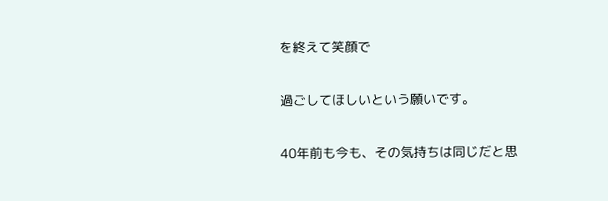を終えて笑顔で

過ごしてほしいという願いです。

40年前も今も、その気持ちは同じだと思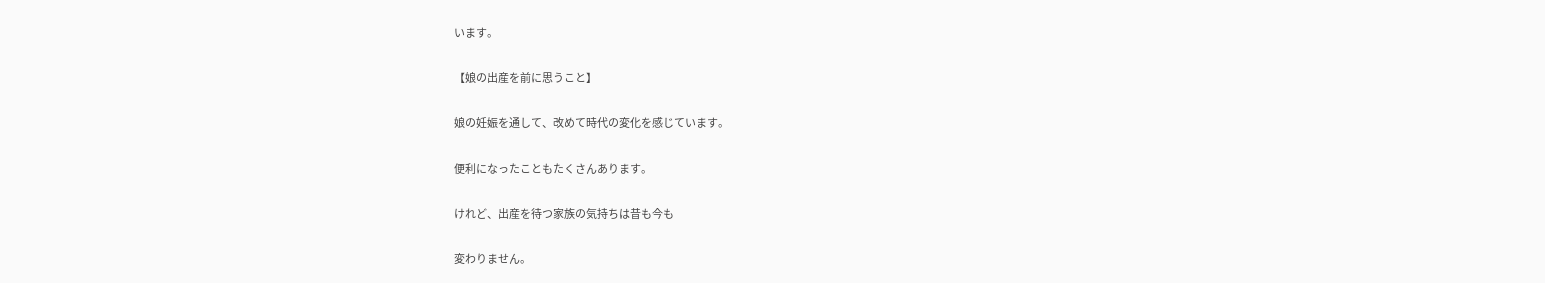います。

【娘の出産を前に思うこと】

娘の妊娠を通して、改めて時代の変化を感じています。

便利になったこともたくさんあります。

けれど、出産を待つ家族の気持ちは昔も今も

変わりません。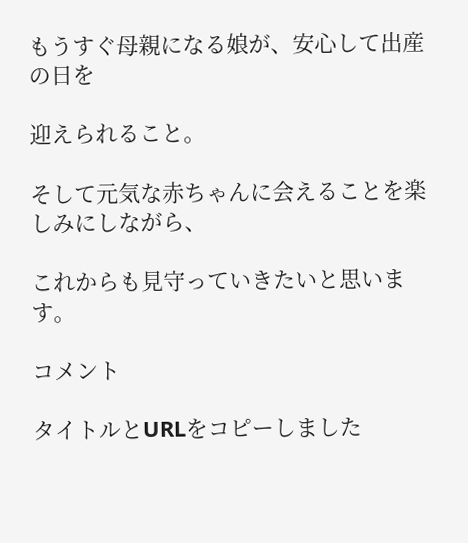もうすぐ母親になる娘が、安心して出産の日を

迎えられること。

そして元気な赤ちゃんに会えることを楽しみにしながら、

これからも見守っていきたいと思います。

コメント

タイトルとURLをコピーしました